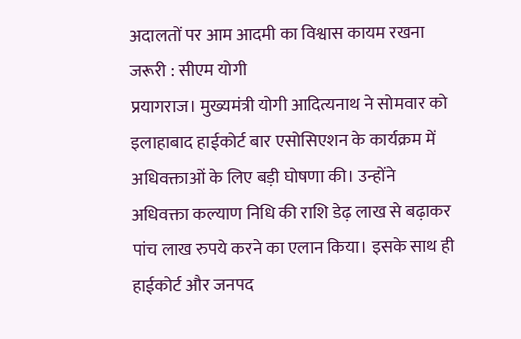अदालतों पर आम आदमी का विश्वास कायम रखना जरूरी : सीएम योगी
प्रयागराज। मुख्यमंत्री योगी आदित्यनाथ ने सोमवार को इलाहाबाद हाईकोर्ट बार एसोसिएशन के कार्यक्रम में अधिवक्ताओं के लिए बड़ी घोषणा की। उन्होंने अधिवक्ता कल्याण निधि की राशि डेढ़ लाख से बढ़ाकर पांच लाख रुपये करने का एलान किया। इसके साथ ही हाईकोर्ट और जनपद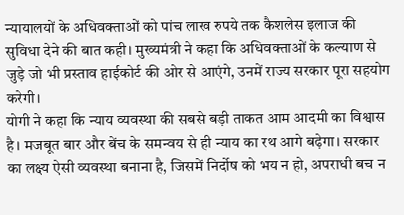न्यायालयों के अधिवक्ताओं को पांच लाख रुपये तक कैशलेस इलाज की सुविधा देने की बात कही। मुख्यमंत्री ने कहा कि अधिवक्ताओं के कल्याण से जुड़े जो भी प्रस्ताव हाईकोर्ट की ओर से आएंगे, उनमें राज्य सरकार पूरा सहयोग करेगी।
योगी ने कहा कि न्याय व्यवस्था की सबसे बड़ी ताकत आम आदमी का विश्वास है। मजबूत बार और बेंच के समन्वय से ही न्याय का रथ आगे बढ़ेगा। सरकार का लक्ष्य ऐसी व्यवस्था बनाना है, जिसमें निर्दोष को भय न हो, अपराधी बच न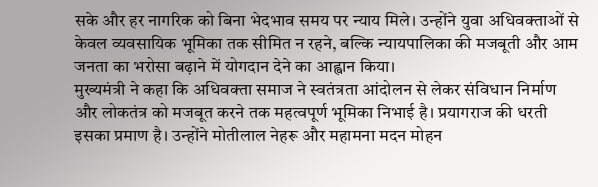सके और हर नागरिक को बिना भेदभाव समय पर न्याय मिले। उन्होंने युवा अधिवक्ताओं से केवल व्यवसायिक भूमिका तक सीमित न रहने, बल्कि न्यायपालिका की मजबूती और आम जनता का भरोसा बढ़ाने में योगदान देने का आह्वान किया।
मुख्यमंत्री ने कहा कि अधिवक्ता समाज ने स्वतंत्रता आंदोलन से लेकर संविधान निर्माण और लोकतंत्र को मजबूत करने तक महत्वपूर्ण भूमिका निभाई है। प्रयागराज की धरती इसका प्रमाण है। उन्होंने मोतीलाल नेहरू और महामना मदन मोहन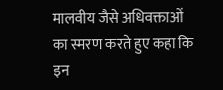मालवीय जैसे अधिवक्ताओं का स्मरण करते हुए कहा कि इन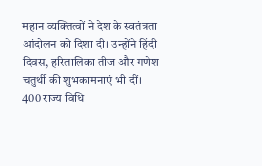महान व्यक्तित्वों ने देश के स्वतंत्रता आंदोलन को दिशा दी। उन्होंने हिंदी दिवस, हरितालिका तीज और गणेश चतुर्थी की शुभकामनाएं भी दीं।
400 राज्य विधि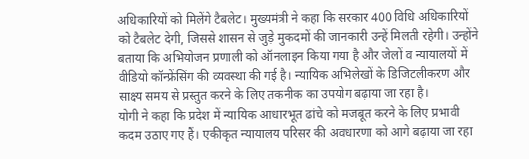अधिकारियों को मिलेंगे टैबलेट। मुख्यमंत्री ने कहा कि सरकार 400 विधि अधिकारियों को टैबलेट देगी, जिससे शासन से जुड़े मुकदमों की जानकारी उन्हें मिलती रहेगी। उन्होंने बताया कि अभियोजन प्रणाली को ऑनलाइन किया गया है और जेलों व न्यायालयों में वीडियो कॉन्फ्रेंसिंग की व्यवस्था की गई है। न्यायिक अभिलेखों के डिजिटलीकरण और साक्ष्य समय से प्रस्तुत करने के लिए तकनीक का उपयोग बढ़ाया जा रहा है।
योगी ने कहा कि प्रदेश में न्यायिक आधारभूत ढांचे को मजबूत करने के लिए प्रभावी कदम उठाए गए हैं। एकीकृत न्यायालय परिसर की अवधारणा को आगे बढ़ाया जा रहा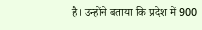है। उन्होंने बताया कि प्रदेश में 900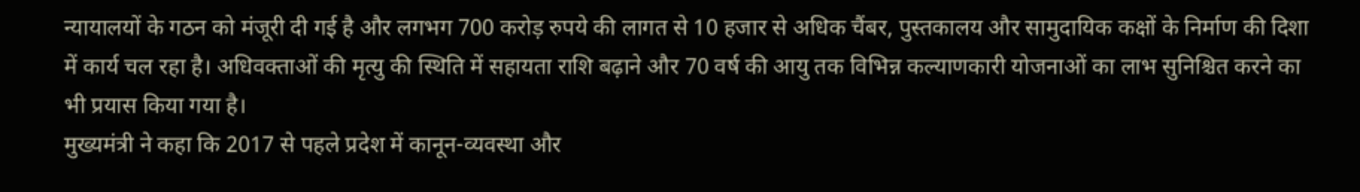न्यायालयों के गठन को मंजूरी दी गई है और लगभग 700 करोड़ रुपये की लागत से 10 हजार से अधिक चैंबर, पुस्तकालय और सामुदायिक कक्षों के निर्माण की दिशा में कार्य चल रहा है। अधिवक्ताओं की मृत्यु की स्थिति में सहायता राशि बढ़ाने और 70 वर्ष की आयु तक विभिन्न कल्याणकारी योजनाओं का लाभ सुनिश्चित करने का भी प्रयास किया गया है।
मुख्यमंत्री ने कहा कि 2017 से पहले प्रदेश में कानून-व्यवस्था और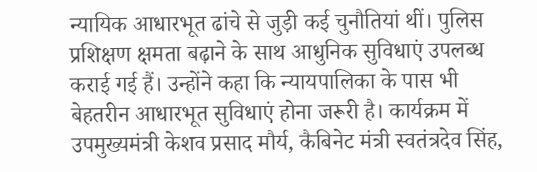न्यायिक आधारभूत ढांचे से जुड़ी कई चुनौतियां थीं। पुलिस प्रशिक्षण क्षमता बढ़ाने के साथ आधुनिक सुविधाएं उपलब्ध कराई गई हैं। उन्होंने कहा कि न्यायपालिका के पास भी बेहतरीन आधारभूत सुविधाएं होना जरूरी है। कार्यक्रम में उपमुख्यमंत्री केशव प्रसाद मौर्य, कैबिनेट मंत्री स्वतंत्रदेव सिंह,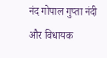नंद गोपाल गुप्ता नंदी और विधायक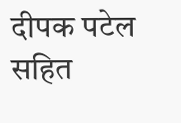दीपक पटेल सहित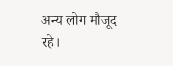अन्य लोग मौजूद रहे।